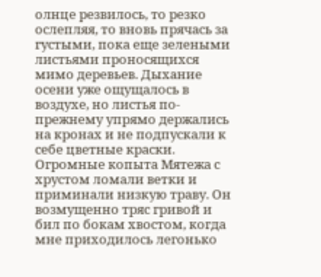олнце резвилось, то резко ослепляя, то вновь прячась за густыми, пока еще зелеными листьями проносящихся мимо деревьев. Дыхание осени уже ощущалось в воздухе, но листья по-прежнему упрямо держались на кронах и не подпускали к себе цветные краски.
Огромные копыта Мятежа с хрустом ломали ветки и приминали низкую траву. Он возмущенно тряс гривой и бил по бокам хвостом, когда мне приходилось легонько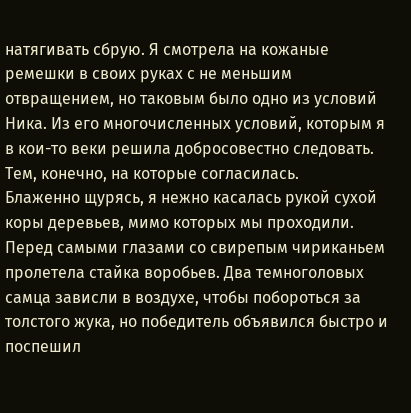натягивать сбрую. Я смотрела на кожаные ремешки в своих руках с не меньшим отвращением, но таковым было одно из условий Ника. Из его многочисленных условий, которым я в кои-то веки решила добросовестно следовать. Тем, конечно, на которые согласилась.
Блаженно щурясь, я нежно касалась рукой сухой коры деревьев, мимо которых мы проходили. Перед самыми глазами со свирепым чириканьем пролетела стайка воробьев. Два темноголовых самца зависли в воздухе, чтобы побороться за толстого жука, но победитель объявился быстро и поспешил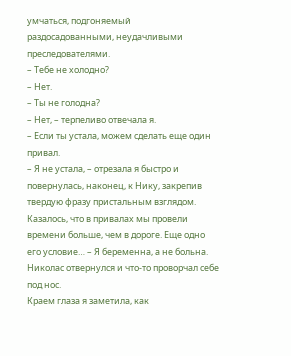умчаться, подгоняемый раздосадованными, неудачливыми преследователями.
– Тебе не холодно?
– Нет.
– Ты не голодна?
– Нет, – терпеливо отвечала я.
– Если ты устала, можем сделать еще один привал.
– Я не устала, – отрезала я быстро и повернулась, наконец, к Нику, закрепив твердую фразу пристальным взглядом. Казалось, что в привалах мы провели времени больше, чем в дороге. Еще одно его условие… – Я беременна, а не больна.
Николас отвернулся и что-то проворчал себе под нос.
Краем глаза я заметила, как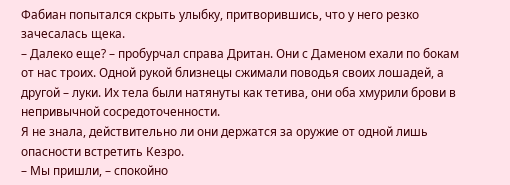Фабиан попытался скрыть улыбку, притворившись, что у него резко зачесалась щека.
– Далеко еще? – пробурчал справа Дритан. Они с Даменом ехали по бокам от нас троих. Одной рукой близнецы сжимали поводья своих лошадей, а другой – луки. Их тела были натянуты как тетива, они оба хмурили брови в непривычной сосредоточенности.
Я не знала, действительно ли они держатся за оружие от одной лишь опасности встретить Кезро.
– Мы пришли, – спокойно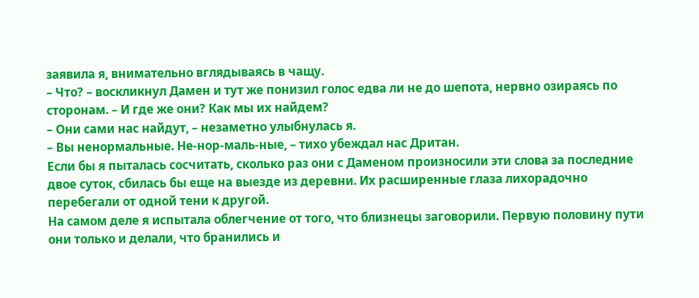заявила я, внимательно вглядываясь в чащу.
– Что? – воскликнул Дамен и тут же понизил голос едва ли не до шепота, нервно озираясь по сторонам. – И где же они? Как мы их найдем?
– Они сами нас найдут, – незаметно улыбнулась я.
– Вы ненормальные. Не-нор-маль-ные, – тихо убеждал нас Дритан.
Если бы я пыталась сосчитать, сколько раз они с Даменом произносили эти слова за последние двое суток, сбилась бы еще на выезде из деревни. Их расширенные глаза лихорадочно перебегали от одной тени к другой.
На самом деле я испытала облегчение от того, что близнецы заговорили. Первую половину пути они только и делали, что бранились и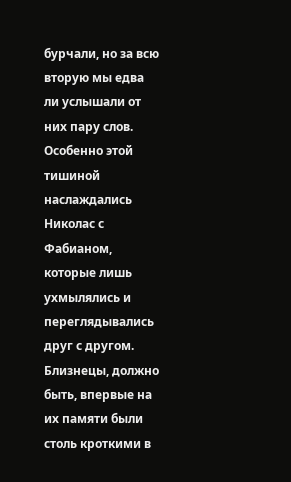бурчали, но за всю вторую мы едва ли услышали от них пару слов. Особенно этой тишиной наслаждались Николас с Фабианом, которые лишь ухмылялись и переглядывались друг с другом. Близнецы, должно быть, впервые на их памяти были столь кроткими в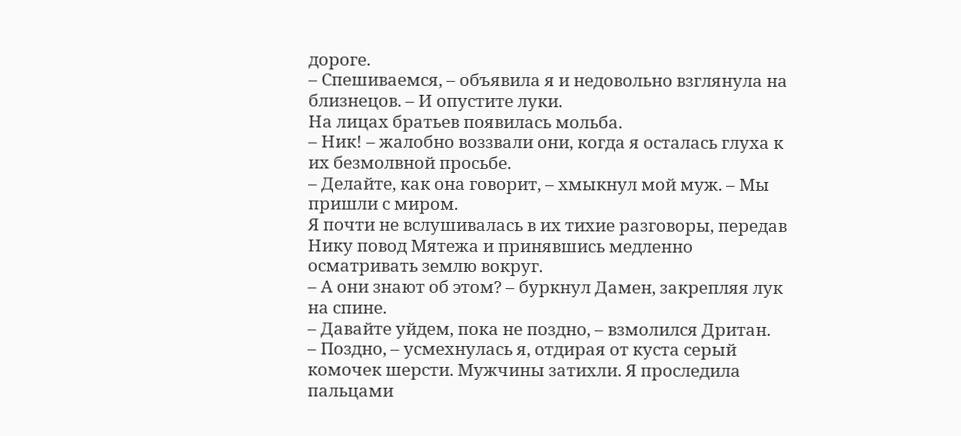дороге.
– Спешиваемся, – объявила я и недовольно взглянула на близнецов. – И опустите луки.
На лицах братьев появилась мольба.
– Ник! – жалобно воззвали они, когда я осталась глуха к их безмолвной просьбе.
– Делайте, как она говорит, – хмыкнул мой муж. – Мы пришли с миром.
Я почти не вслушивалась в их тихие разговоры, передав Нику повод Мятежа и принявшись медленно осматривать землю вокруг.
– А они знают об этом? – буркнул Дамен, закрепляя лук на спине.
– Давайте уйдем, пока не поздно, – взмолился Дритан.
– Поздно, – усмехнулась я, отдирая от куста серый комочек шерсти. Мужчины затихли. Я проследила пальцами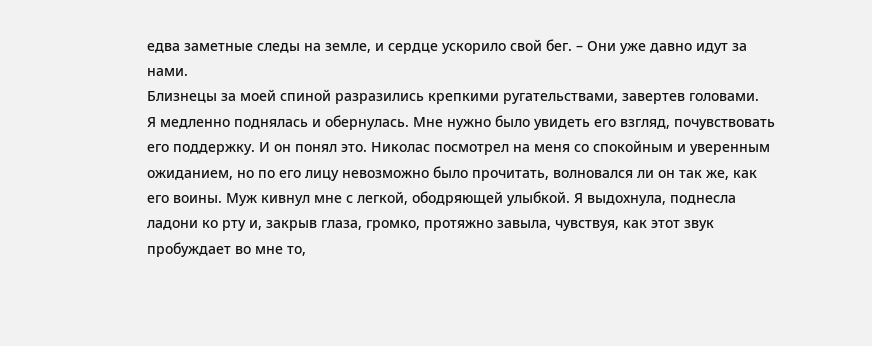едва заметные следы на земле, и сердце ускорило свой бег. – Они уже давно идут за нами.
Близнецы за моей спиной разразились крепкими ругательствами, завертев головами.
Я медленно поднялась и обернулась. Мне нужно было увидеть его взгляд, почувствовать его поддержку. И он понял это. Николас посмотрел на меня со спокойным и уверенным ожиданием, но по его лицу невозможно было прочитать, волновался ли он так же, как его воины. Муж кивнул мне с легкой, ободряющей улыбкой. Я выдохнула, поднесла ладони ко рту и, закрыв глаза, громко, протяжно завыла, чувствуя, как этот звук пробуждает во мне то,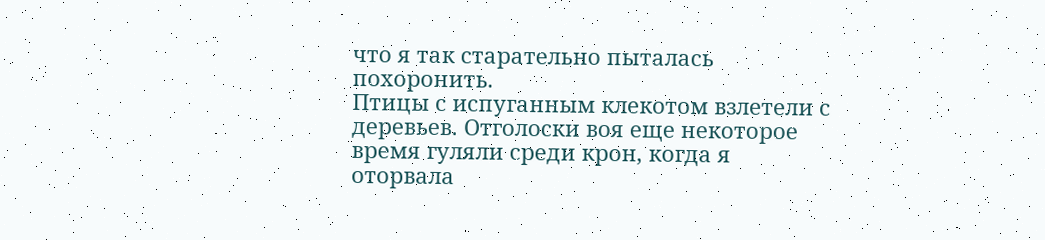что я так старательно пыталась похоронить.
Птицы с испуганным клекотом взлетели с деревьев. Отголоски воя еще некоторое время гуляли среди крон, когда я оторвала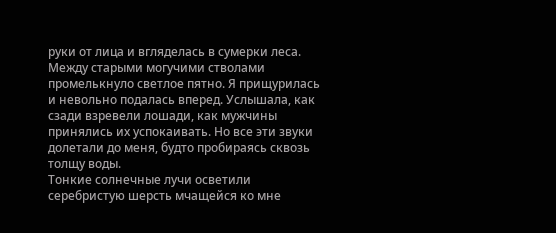руки от лица и вгляделась в сумерки леса.
Между старыми могучими стволами промелькнуло светлое пятно. Я прищурилась и невольно подалась вперед. Услышала, как сзади взревели лошади, как мужчины принялись их успокаивать. Но все эти звуки долетали до меня, будто пробираясь сквозь толщу воды.
Тонкие солнечные лучи осветили серебристую шерсть мчащейся ко мне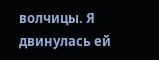волчицы. Я двинулась ей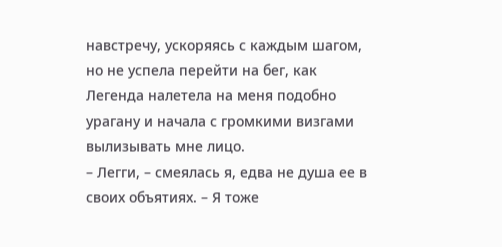навстречу, ускоряясь с каждым шагом, но не успела перейти на бег, как Легенда налетела на меня подобно урагану и начала с громкими визгами вылизывать мне лицо.
– Легги, – смеялась я, едва не душа ее в своих объятиях. – Я тоже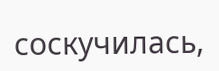соскучилась,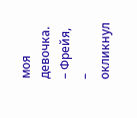моя девочка.
– Фрейя, – окликнул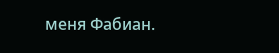меня Фабиан.